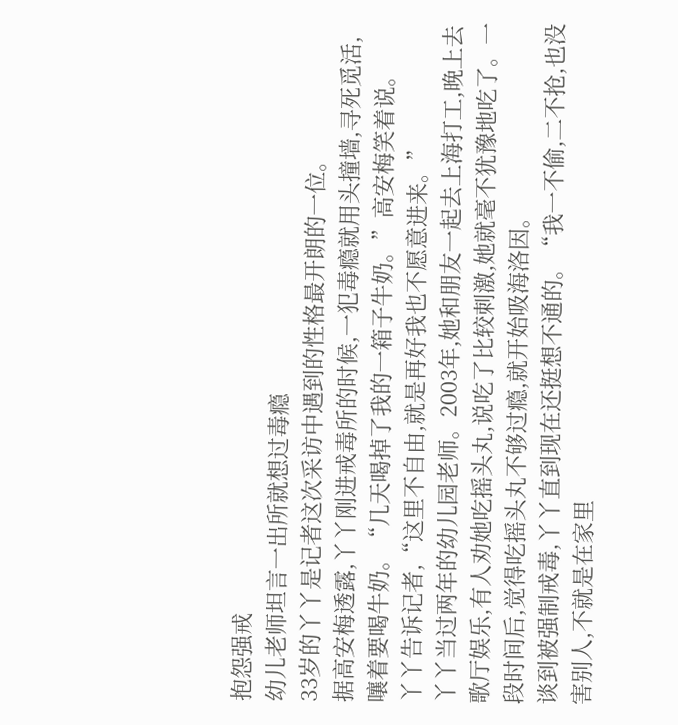抱怨强戒
幼儿老师坦言一出所就想过毒瘾
33岁的丫丫是记者这次采访中遇到的性格最开朗的一位。
据高安梅透露,丫丫刚进戒毒所的时候,一犯毒瘾就用头撞墙,寻死觅活,嚷着要喝牛奶。“几天喝掉了我的一箱子牛奶。”高安梅笑着说。
丫丫告诉记者,“这里不自由,就是再好我也不愿意进来。”
丫丫当过两年的幼儿园老师。2003年,她和朋友一起去上海打工,晚上去歌厅娱乐,有人劝她吃摇头丸,说吃了比较刺激,她就毫不犹豫地吃了。一段时间后,觉得吃摇头丸不够过瘾,就开始吸海洛因。
谈到被强制戒毒,丫丫直到现在还挺想不通的。“我一不偷,二不抢,也没害别人,不就是在家里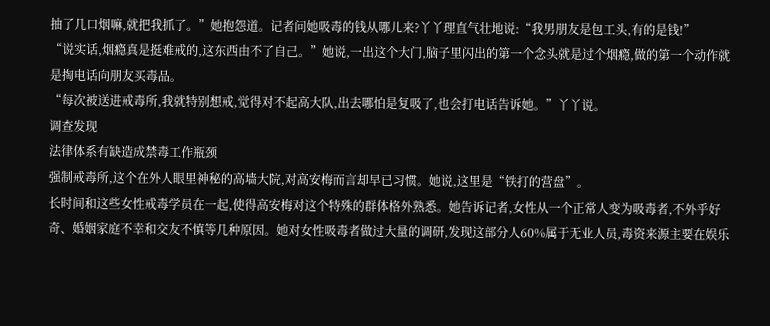抽了几口烟嘛,就把我抓了。”她抱怨道。记者问她吸毒的钱从哪儿来?丫丫理直气壮地说:“我男朋友是包工头,有的是钱!”
“说实话,烟瘾真是挺难戒的,这东西由不了自己。”她说,一出这个大门,脑子里闪出的第一个念头就是过个烟瘾,做的第一个动作就是掏电话向朋友买毒品。
“每次被送进戒毒所,我就特别想戒,觉得对不起高大队,出去哪怕是复吸了,也会打电话告诉她。”丫丫说。
调查发现
法律体系有缺造成禁毒工作瓶颈
强制戒毒所,这个在外人眼里神秘的高墙大院,对高安梅而言却早已习惯。她说,这里是“铁打的营盘”。
长时间和这些女性戒毒学员在一起,使得高安梅对这个特殊的群体格外熟悉。她告诉记者,女性从一个正常人变为吸毒者,不外乎好奇、婚姻家庭不幸和交友不慎等几种原因。她对女性吸毒者做过大量的调研,发现这部分人60%属于无业人员,毒资来源主要在娱乐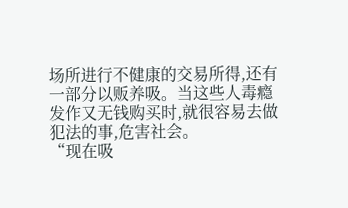场所进行不健康的交易所得,还有一部分以贩养吸。当这些人毒瘾发作又无钱购买时,就很容易去做犯法的事,危害社会。
“现在吸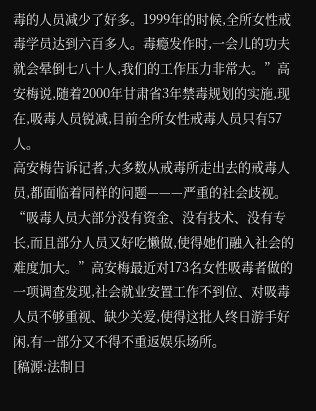毒的人员减少了好多。1999年的时候,全所女性戒毒学员达到六百多人。毒瘾发作时,一会儿的功夫就会晕倒七八十人,我们的工作压力非常大。”高安梅说,随着2000年甘肃省3年禁毒规划的实施,现在,吸毒人员锐减,目前全所女性戒毒人员只有57人。
高安梅告诉记者,大多数从戒毒所走出去的戒毒人员,都面临着同样的问题———严重的社会歧视。
“吸毒人员大部分没有资金、没有技术、没有专长,而且部分人员又好吃懒做,使得她们融入社会的难度加大。”高安梅最近对173名女性吸毒者做的一项调查发现,社会就业安置工作不到位、对吸毒人员不够重视、缺少关爱,使得这批人终日游手好闲,有一部分又不得不重返娱乐场所。
[稿源:法制日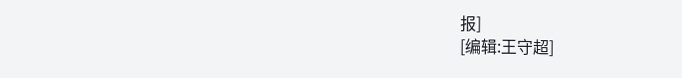报]
[编辑:王守超]